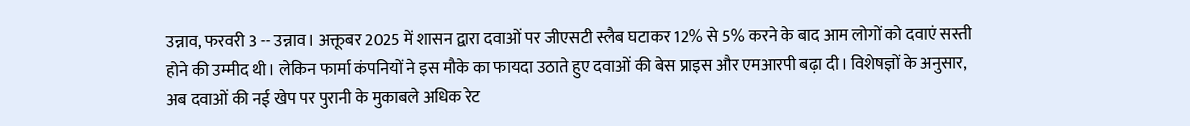उन्नाव, फरवरी 3 -- उन्नाव। अक्तूबर 2025 में शासन द्वारा दवाओं पर जीएसटी स्लैब घटाकर 12% से 5% करने के बाद आम लोगों को दवाएं सस्ती होने की उम्मीद थी। लेकिन फार्मा कंपनियों ने इस मौके का फायदा उठाते हुए दवाओं की बेस प्राइस और एमआरपी बढ़ा दी। विशेषज्ञों के अनुसार, अब दवाओं की नई खेप पर पुरानी के मुकाबले अधिक रेट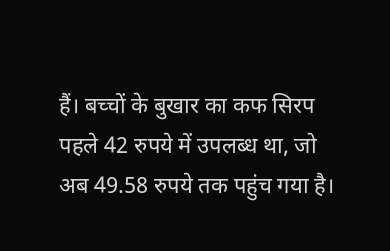हैं। बच्चों के बुखार का कफ सिरप पहले 42 रुपये में उपलब्ध था, जो अब 49.58 रुपये तक पहुंच गया है।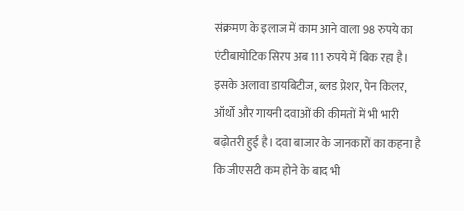संक्रमण के इलाज में काम आने वाला 98 रुपये का एंटीबायोटिक सिरप अब 111 रुपये में बिक रहा है। इसके अलावा डायबिटीज, ब्लड प्रेशर, पेन किलर, ऑर्थो और गायनी दवाओं की कीमतों में भी भारी बढ़ोतरी हुई है। दवा बाजार के जानकारों का कहना है कि जीएसटी कम होने के बाद भी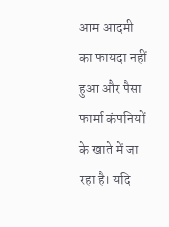आम आदमी का फायदा नहीं हुआ और पैसा फार्मा कंपनियों के खाते में जा रहा है। यदि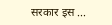सरकार इस ...